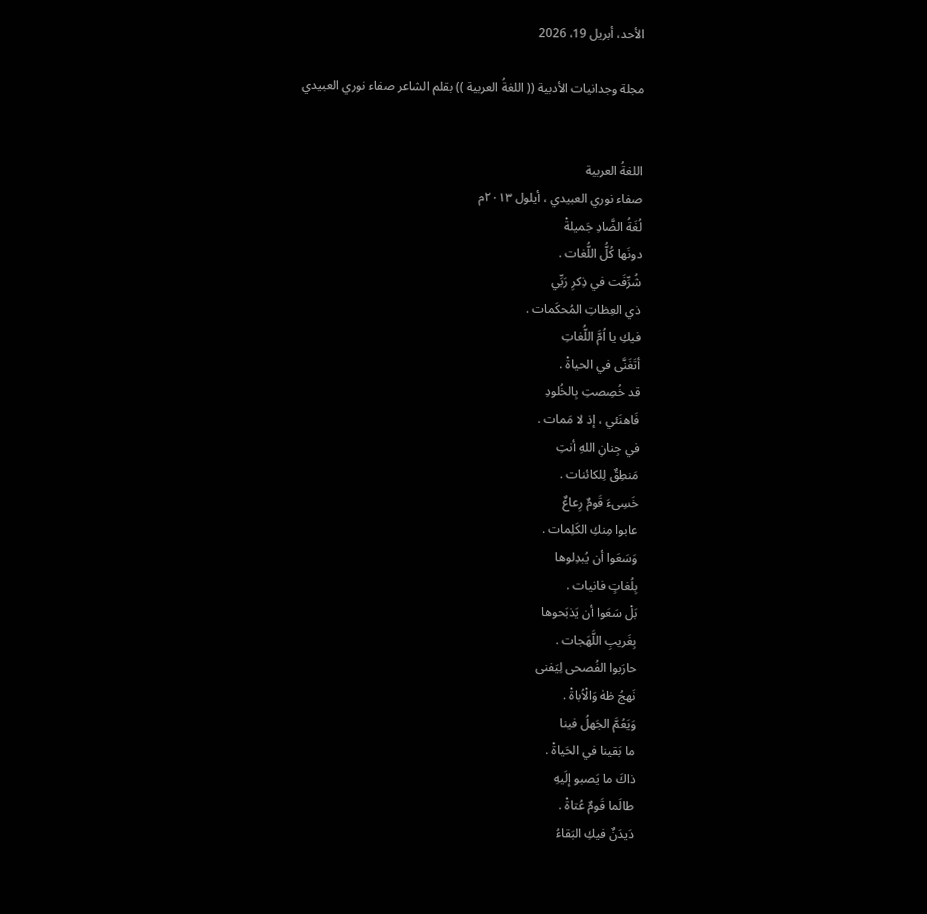الأحد، أبريل 19، 2026

مجلة وجدانيات الأدبية (( اللغةُ العربية )) بقلم الشاعر صفاء نوري العبيدي


اللغةُ العربية
صفاء نوري العبيدي ، أيلول ٢٠١٣م
لُغَةُ الضَّادِ جَميلةْ
دونَها كُلُّ اللُّغات .
شُرِّفَت في ذِكرِ رَبِّي
ذي العِظاتِ المُحكَمات .
فيكِ يا اُمَّ اللُّغاتِ
أتَغَنَّى في الحياةْ .
قد خُصِصتِ بِالخُلودِ
فَاهنَئي ، إذ لا مَمات .
في جِنانِ اللهِ أنتِ
مَنطِقٌ لِلكائنات .
خَسِىءَ قَومٌ رِعاعٌ
عابوا مِنكِ الكَلِمات .
وَسَعَوا أن يُبدِلوها
بِلُغاتٍ فانيات .
بَلْ سَعَوا أن يَذبَحوها
بِغَريبِ اللَّهَجات .
حارَبوا الفُصحى لِيَفنى
نَهجُ طٰهٰ وَالْاُباةْ .
وَيَعُمَّ الجَهلُ فينا
ما بَقينا في الحَياةْ .
ذاكَ ما يَصبو إلَيهِ
طالَما قَومٌ عُتاةْ .
دَيدَنٌ فيكِ البَقاءُ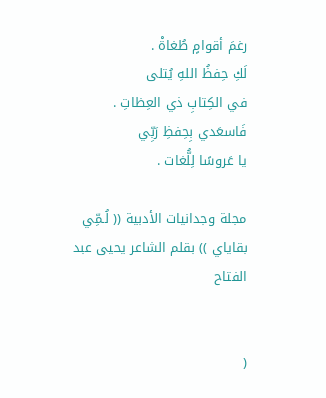رغمَ أقوامٍ طُغاةْ .
لَكِ حِفظُ اللهِ يُتلى
في الكِتابِ ذي العِظاتِ .
فَاسعَدي بِحِفظِ رَبِّي
يا عَروسًا لِلُّغات .

مجلة وجدانيات الأدبية (( لُـمِّي بقاياي )) بقلم الشاعر يحيى عبد الفتاح


(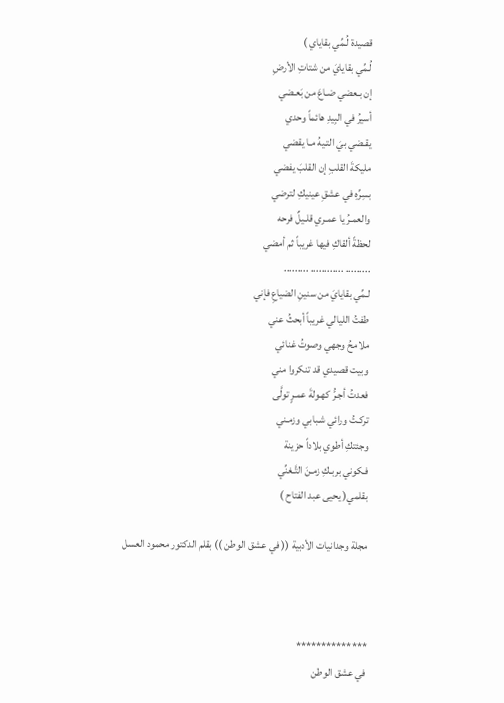قصيدة لُـمِّي بقاياي )
لُـمِّي بقايايَ من شتاتِ الأرضِ
إن بـعضي ضـاعَ من بَعـضي
أسيرُ في البِيدِ هائماً وحدي
يقـضي بيَ التـيهُ مـا يقضي
مليكةَ القلبِ إن القلبَ يفضي
بسِرِّهِ في عشقِ عينيكِ لترضي
والعمـرُ يا عمـري قلـيلٌ فرحه
لحظةً ألقاكِ فيها غريباً ثم أمضي
......... ............ .........
لـمِّي بقايايَ من سنينِ الضياعِ فإني
طفتُ الليالي غريباً أبحثُ عني
ملامحُ وجهي وصوتُ غنائي
وبيت قصيدي قد تنكروا مني
فعدتُ أجـرُّ كهـولةَ عمـرٍ تولَّى
تركـتُ ورائي شـبابي وزمـني
وجئتكِ أطوي بلاداً حزينة
فـكوني بربـكِ زمـنَ التَّـغنِّي
بقلمي( يحيى عبد الفتاح )

مجلة وجدانيات الأدبية (( في عشق الوطن )) بقلم الدكتور محمود العسل



**************
في عشق الوطن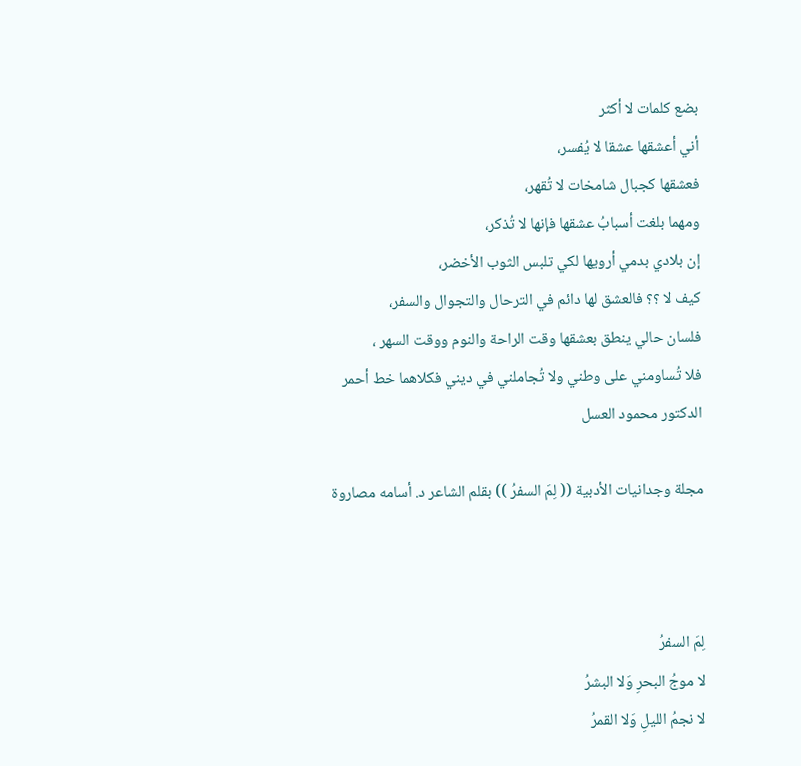بضع كلمات لا أكثر
أني أعشقها عشقا لا يُفسر،
فعشقها كجبال شامخات لا تُقهر،
ومهما بلغت أسبابُ عشقها فإنها لا تُذكر،
إن بلادي بدمي أرويها لكي تلبس الثوب الأخضر،
كيف لا ؟؟ فالعشق لها دائم في الترحال والتجوال والسفر،
فلسان حالي ينطق بعشقها وقت الراحة والنوم ووقت السهر ،
فلا تُساومني على وطني ولا تُجاملني في ديني فكلاهما خط أحمر
الدكتور محمود العسل

مجلة وجدانيات الأدبية (( لِمَ السفرُ )) بقلم الشاعر د. أسامه مصاروة



لِمَ السفرُ
لا موجُ البحرِ وَلا البشرُ
لا نجمُ الليلِ وَلا القمرُ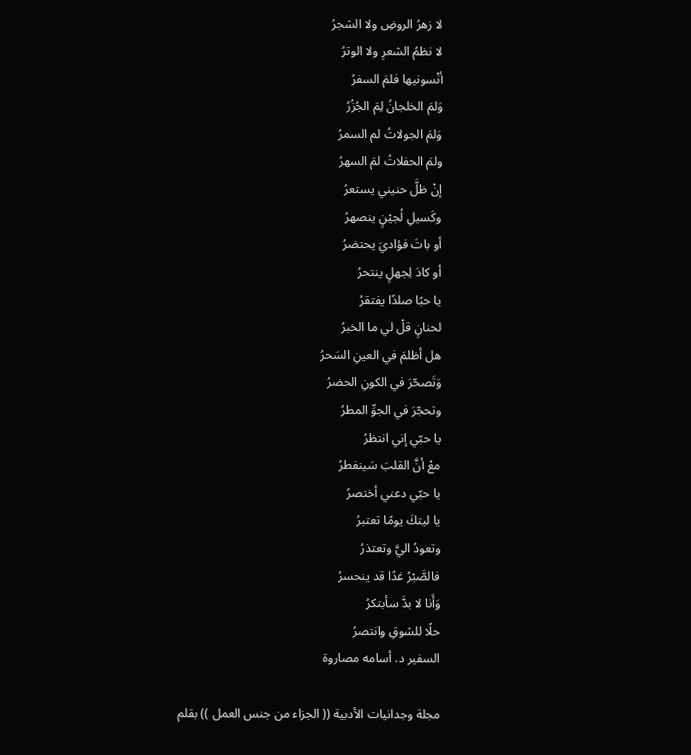لا زهرُ الروضِ ولا الشجرُ
لا نظمُ الشعرِ ولا الوترُ
أنْسونيها فلمَ السفرُ
وَلمَ الخلجانُ لِمَ الجُزُرُ
وَلمَ الجولاتُ لم السمرُ
ولمَ الحفلاتُ لمَ السهرُ
إنْ ظلَّ حنيني يستعرُ
وكَسيلِ لُجيْنٍ ينصهرُ
أو باتَ فؤاديَ يحتضرُ
أو كادَ لِجهلٍ ينتحرُ
يا حبًا صلدًا يفتقرُ
لحنانٍ قلْ لي ما الخبرُ
هل أظلمَ في العينِ السَحرُ
وَتَصحّرَ في الكونِ الحضرُ
وتحجّرَ في الجوِّ المطرُ
يا حبّي إني انتظرُ
معْ أنَّ القلبَ سَينفطرُ
يا حبّي دعني أختصرُ
يا ليتكَ يومًا تعتبرُ
وتعودُ اليَّ وتعتذرُ
فالصَّبْرُ غدًا قد ينحسرُ
وَأَنا لا بدَّ سأبتكرُ
حلًا للشوقِ وانتصرُ
السفير د. أسامه مصاروة

مجلة وجدانيات الأدبية (( الجزاء من جنس العمل )) بقلم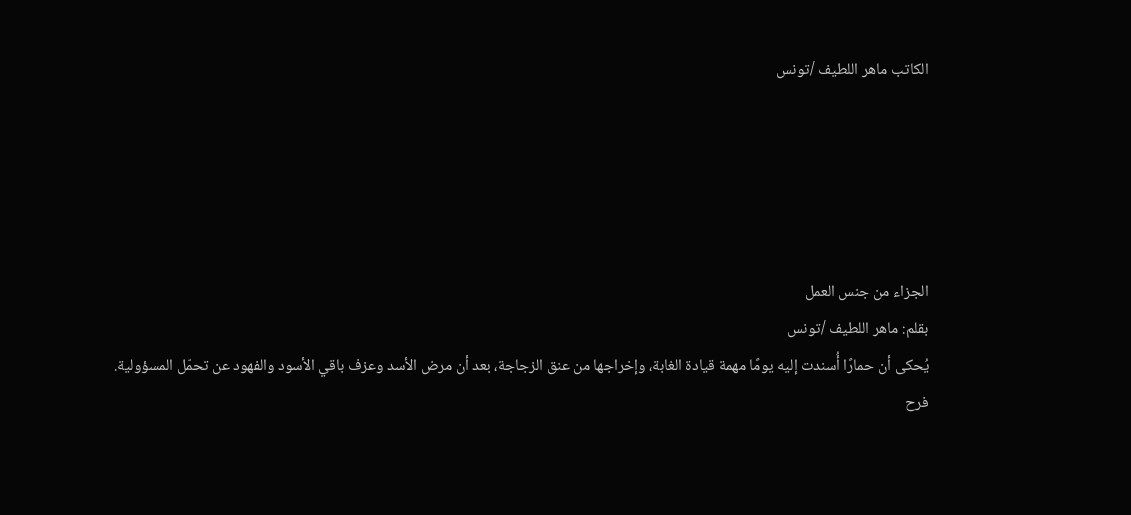الكاتب ماهر اللطيف /تونس





الجزاء من جنس العمل
بقلم: ماهر اللطيف /تونس
يُحكى أن حمارًا أُسندت إليه يومًا مهمة قيادة الغابة، وإخراجها من عنق الزجاجة، بعد أن مرض الأسد وعزف باقي الأسود والفهود عن تحمّل المسؤولية.
فرح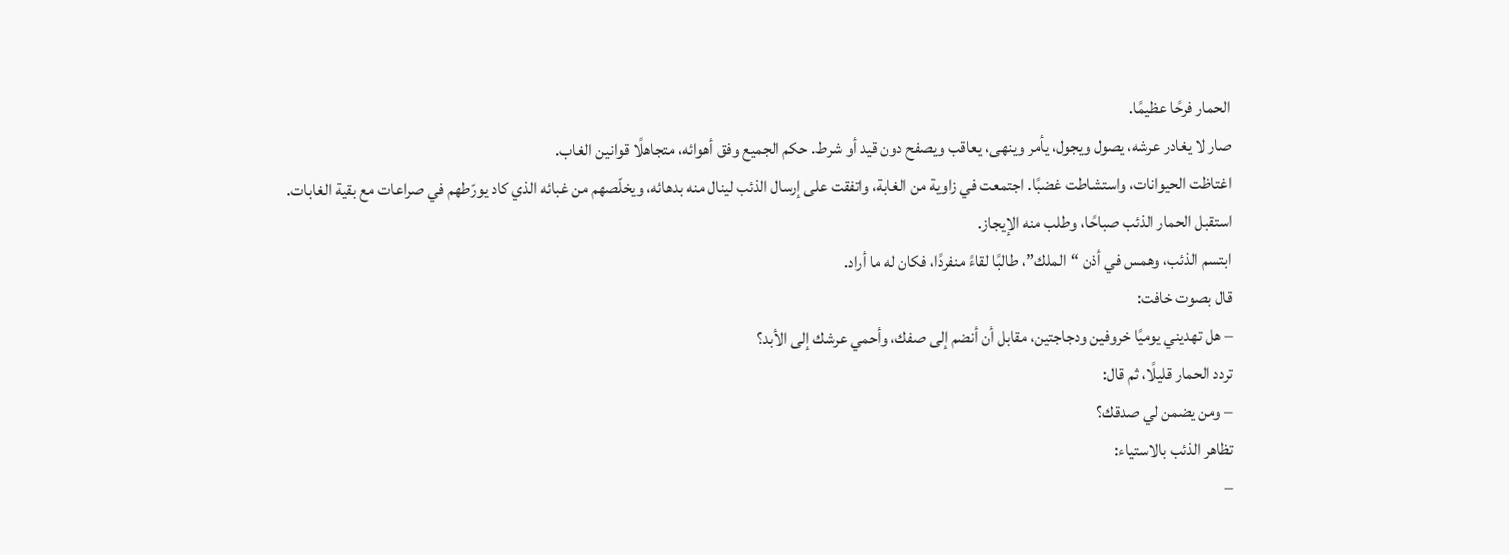الحمار فرحًا عظيمًا.
صار لا يغادر عرشه، يصول ويجول، يأمر وينهى، يعاقب ويصفح دون قيد أو شرط. حكم الجميع وفق أهوائه، متجاهلًا قوانين الغاب.
اغتاظت الحيوانات، واستشاطت غضبًا. اجتمعت في زاوية من الغابة، واتفقت على إرسال الذئب لينال منه بدهائه، ويخلّصهم من غبائه الذي كاد يورّطهم في صراعات مع بقية الغابات.
استقبل الحمار الذئب صباحًا، وطلب منه الإيجاز.
ابتسم الذئب، وهمس في أذن “الملك”، طالبًا لقاءً منفردًا، فكان له ما أراد.
قال بصوت خافت:
– هل تهديني يوميًا خروفين ودجاجتين، مقابل أن أنضم إلى صفك، وأحمي عرشك إلى الأبد؟
تردد الحمار قليلًا، ثم قال:
– ومن يضمن لي صدقك؟
تظاهر الذئب بالاستياء:
–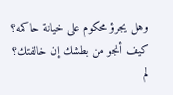وهل يجرؤ محكوم على خيانة حاكمه؟ كيف أنجو من بطشك إن خالفتك؟
لم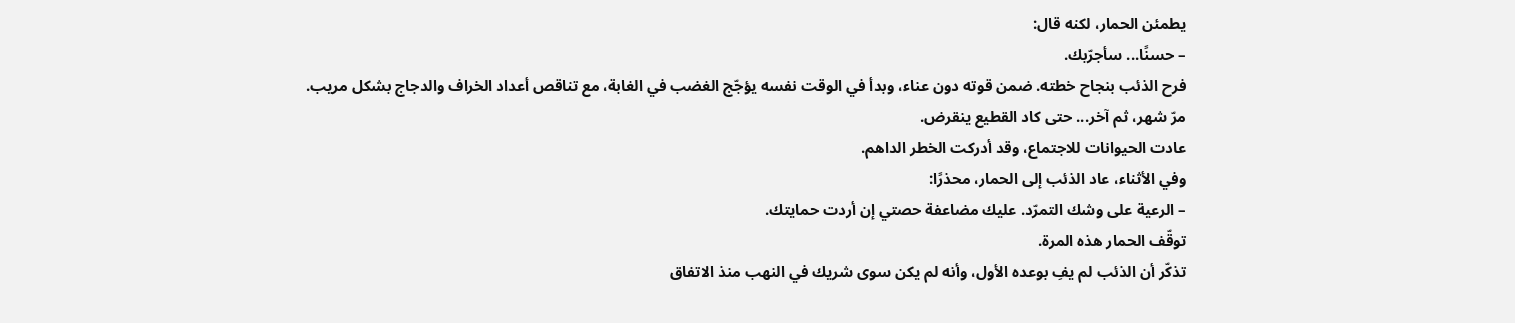يطمئن الحمار، لكنه قال:
– حسنًا... سأجرّبك.
فرح الذئب بنجاح خطته. ضمن قوته دون عناء، وبدأ في الوقت نفسه يؤجّج الغضب في الغابة، مع تناقص أعداد الخراف والدجاج بشكل مريب.
مرّ شهر، ثم آخر... حتى كاد القطيع ينقرض.
عادت الحيوانات للاجتماع، وقد أدركت الخطر الداهم.
وفي الأثناء، عاد الذئب إلى الحمار، محذرًا:
– الرعية على وشك التمرّد. عليك مضاعفة حصتي إن أردت حمايتك.
توقّف الحمار هذه المرة.
تذكّر أن الذئب لم يفِ بوعده الأول، وأنه لم يكن سوى شريك في النهب منذ الاتفاق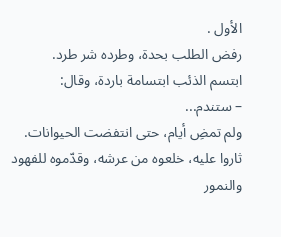الأول .
رفض الطلب بحدة، وطرده شر طرد.
ابتسم الذئب ابتسامة باردة، وقال:
– ستندم...
ولم تمضِ أيام، حتى انتفضت الحيوانات.
ثاروا عليه، خلعوه من عرشه، وقدّموه للفهود والنمور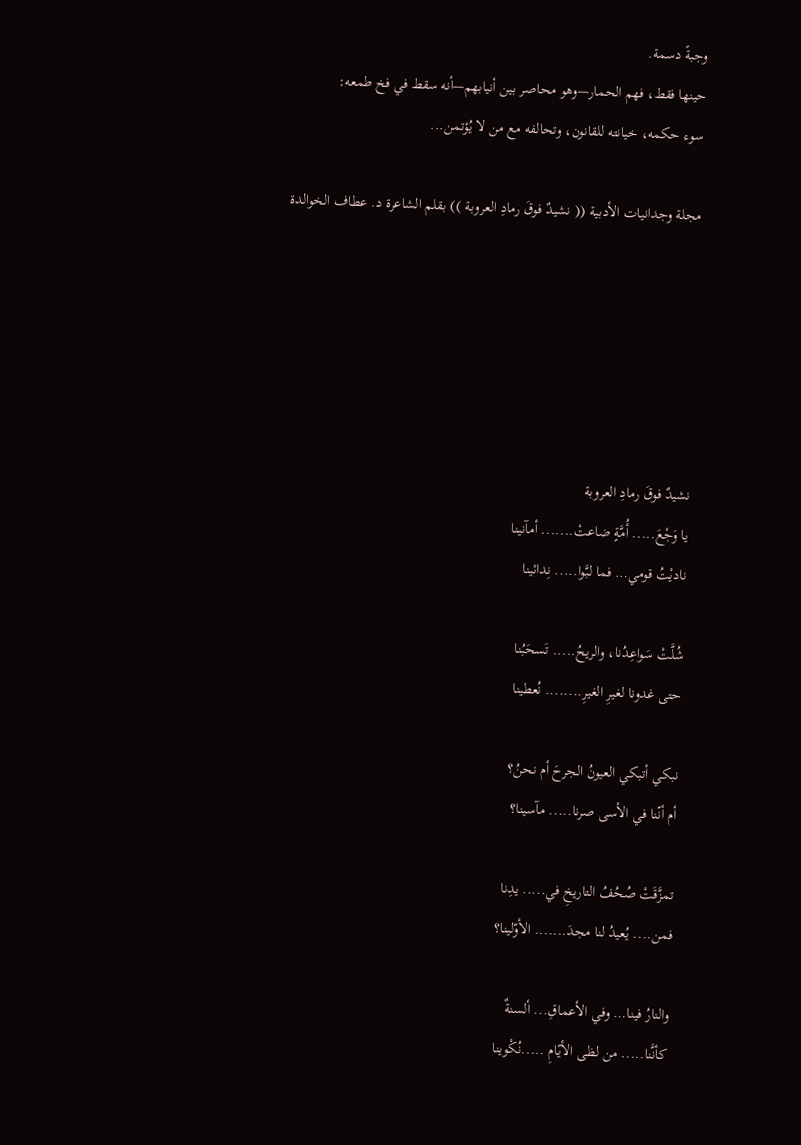وجبةً دسمة.
حينها فقط، فهم الحمار—وهو محاصر بين أنيابهم—أنه سقط في فخ طمعه:
سوء حكمه، خيانته للقانون، وتحالفه مع من لا يُؤتمن...

مجلة وجدانيات الأدبية (( نشيدٌ فوقَ رمادِ العروبة )) بقلم الشاعرة د. عطاف الخوالدة






نشيدٌ فوقَ رمادِ العروبة
يا وَجْعَ..... أُمَّةٍ ضاعتْ....... أمآنينا
ناديْتُ قومي… فما لبَّوا..... نِدائينا

شُلَّتْ سَواعِدُنا، والريحُ..... تَسحَبُنا
حتى غدونا لغيرِ الغيرِ........ نُعطينا

نبكي أتبكي العيونُ الجرحَ أم نحنُ؟
أم أنّنا في الأسى صرنا..... مآسينا؟

تمزَّقَتْ صُحُفُ التاريخِ في..... يدِنا
فمن.... يُعيدُ لنا مجدَ....... الأوّلينا؟

والنارُ فينا… وفي الأعماقِ... ألسنةٌ
كأنَّنا..... من لظى الأيّامِ .....نُكْوينا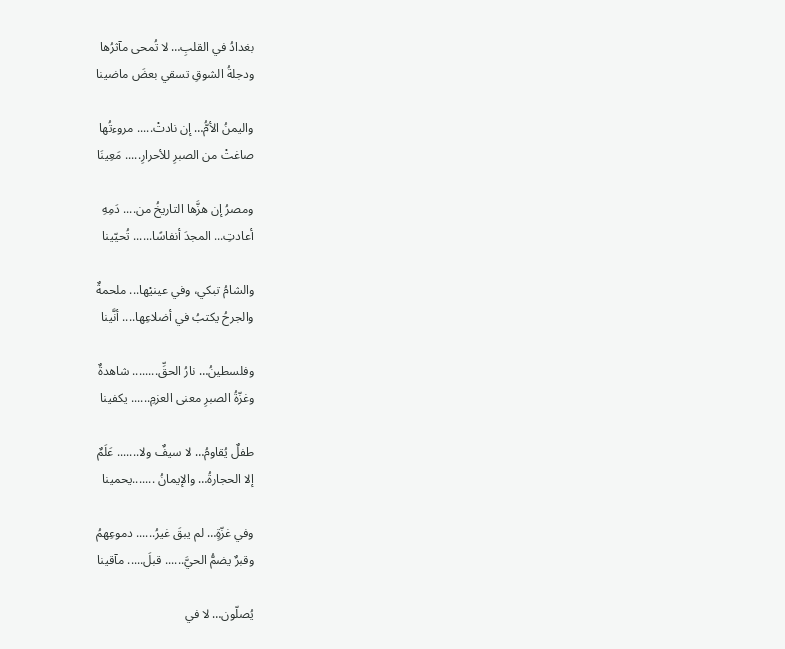بغدادُ في القلبِ… لا تُمحى مآثرُها
ودجلةُ الشوقِ تسقي بعضَ ماضينا

واليمنُ الأمُّ… إن نادتْ..... مروءتُها
صاغتْ من الصبرِ للأحرارِ..... مَعِينَا

ومصرُ إن هزَّها التاريخُ من.... دَمِهِ
أعادتِ... المجدَ أنفاسًا...... تُحيّينا

والشامُ تبكي، وفي عينيْها... ملحمةٌ
والجرحُ يكتبُ في أضلاعِها.... أنَّينا

وفلسطينُ… نارُ الحقِّ........ شاهدةٌ
وغزّةُ الصبرِ معنى العزمِ...... يكفينا

طفلٌ يُقاومُ… لا سيفٌ ولا....... عَلَمٌ
إلا الحجارةُ… والإيمانُ .......يحمينا

وفي غزّةٍ… لم يبقَ غيرُ...... دموعِهمُ
وقبرٌ يضمُّ الحيَّ...... قبلَ..... مآقينا

يُصلّون… لا في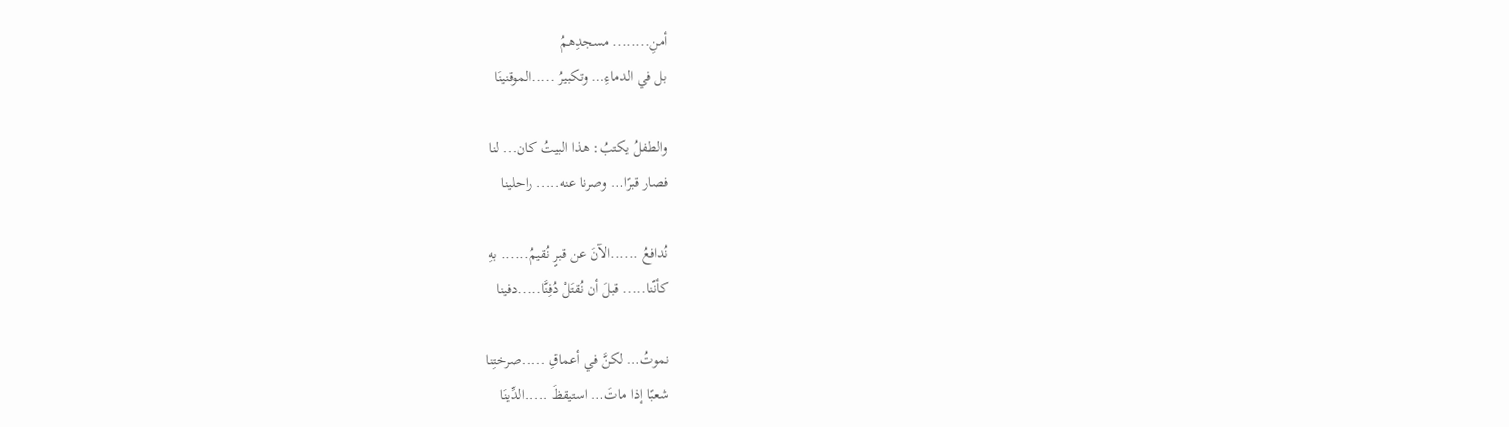أمنِ........ مسجدِهمُ
بل في الدماءِ… وتكبيرُ .....الموقنينَا

والطفلُ يكتبُ: هذا البيتُ كان... لنا
فصار قبرًا… وصرنا عنه..... راحلينا

نُدافعُ ......الآنَ عن قبرٍ نُقيمُ...... بهِ
كأنّنا..... قبلَ أن نُقتَلْ دُفِنَّا.....دفينا

نموتُ… لكنَّ في أعماقِ .....صرختِنا
شعبًا إذا ماتَ… استيقظَ .....الدِّينَا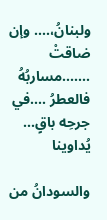ولبنانُ،.... وإن ضاقتْ .......مساربُهُ
فالعطرُ ....في جرحِه باقٍ... يُداوينا

والسودانُ من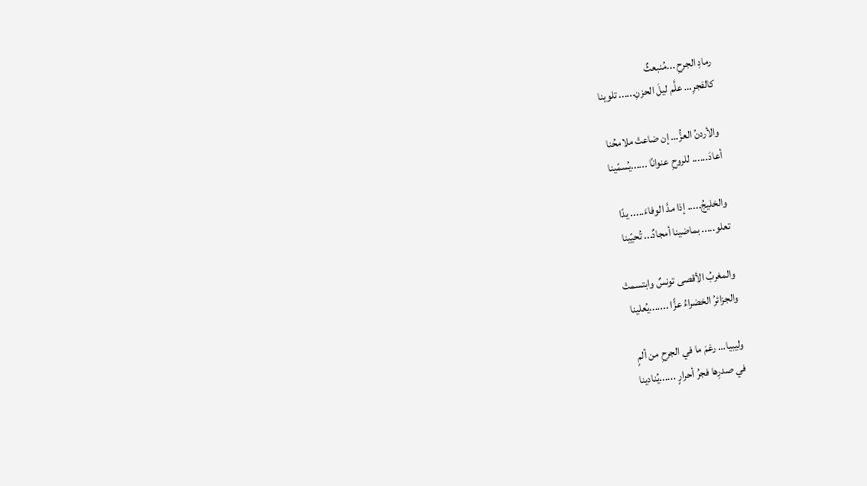رمادِ الجرحِ ...مُنبعثٌ
كالفجرِ… علَّم ليلَ الحزنِ...... تلوينا

والأردنُ العزُّ… إن ضاعتْ ملامحُنا
أعادَ...... للروحِ عنوانًا ......يُسمّينا

والخليجُ..... إذا مدَّ الوفاءَ..... يدًا
تعلو..... بماضينا أمجادٌ... تُحيّينا

والمغربُ الأقصى تونسٌ وابتسمتْ
والجزائرُ الخضراءُ عزًّا .......يُعلينا

وليبيا… رغمَ ما في الجرحِ من ألمٍ
في صدرِها فجرُ أحرارٍ ......يُنادينا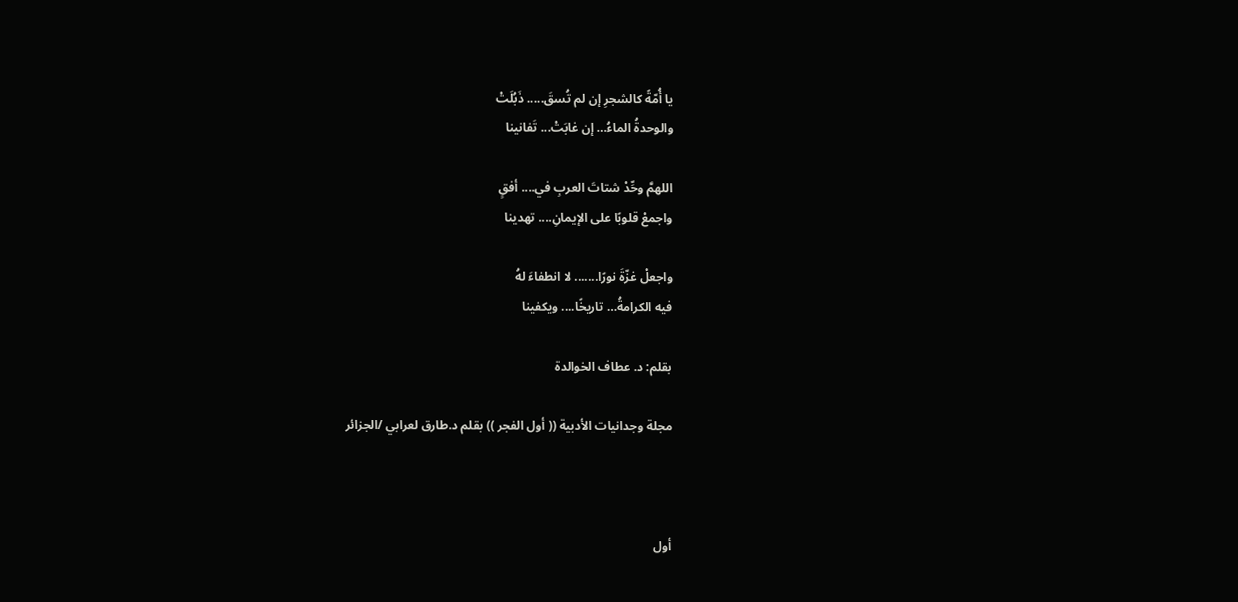يا أُمّةً كالشجرِ إن لم تُسقَ..... ذَبُلَتْ
والوحدةُ الماءُ… إن غابَتْ... تَفانينا

اللهمَّ وحِّدْ شتاتَ العربِ في.... أفقٍ
واجمعْ قلوبًا على الإيمانِ.... تهدينا

واجعلْ غزّةَ نورًا....... لا انطفاءَ لهُ
فيه الكرامةُ… تاريخًا.... ويكفينا

بقلم: د. عطاف الخوالدة

مجلة وجدانيات الأدبية (( أول الفجر )) بقلم د.طارق لعرابي /الجزائر



أول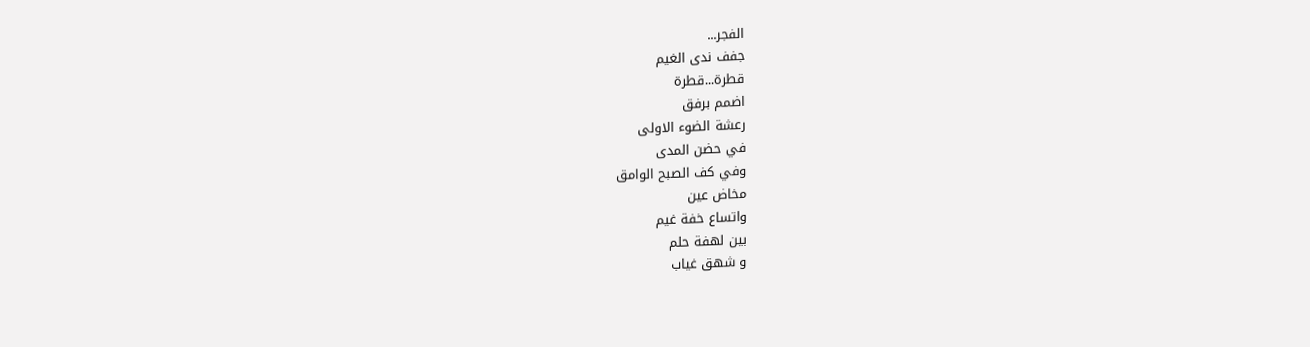الفجر...
جفف ندى الغيم
قطرة...قطرة
اضمم برفق
رعشة الضوء الاولى
في حضن المدى
وفي كف الصبح الوامق
مخاض عين
واتساع خفة غيم
بين لهفة حلم
و شهق غياب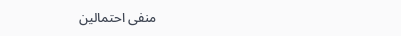منفى احتمالين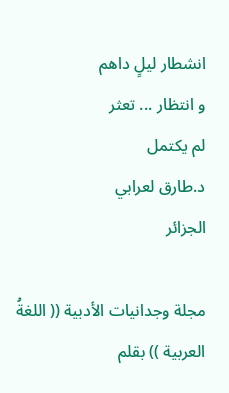انشطار ليلٍ داهم
و انتظار ... تعثر
لم يكتمل
د.طارق لعرابي
الجزائر

مجلة وجدانيات الأدبية (( اللغةُ العربية )) بقلم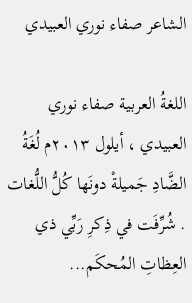الشاعر صفاء نوري العبيدي

اللغةُ العربية صفاء نوري العبيدي ، أيلول ٢٠١٣م لُغَةُ الضَّادِ جَميلةْ دونَها كُلُّ اللُّغات . شُرِّفَت في ذِكرِ رَبِّي ذي العِظاتِ المُحكَم...